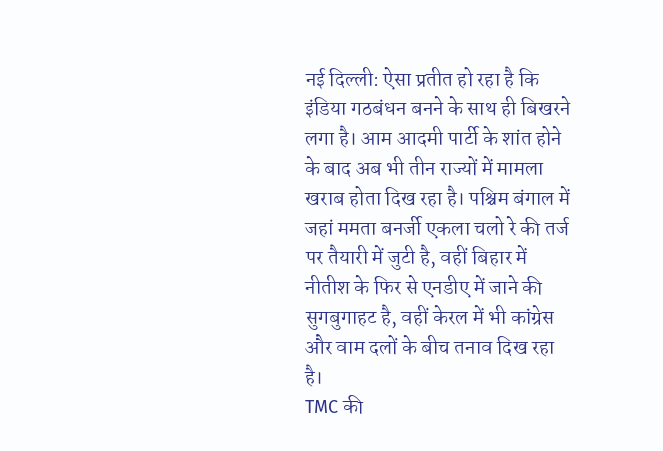नई दिल्ली: ऐसा प्रतीत हो रहा है कि इंडिया गठबंधन बनने के साथ ही बिखरने लगा है। आम आदमी पार्टी के शांत होने के बाद अब भी तीन राज्यों में मामला खराब होता दिख रहा है। पश्चिम बंगाल में जहां ममता बनर्जी एकला चलो रे की तर्ज पर तैयारी में जुटी है, वहीं बिहार में नीतीश के फिर से एनडीए में जाने की सुगबुगाहट है, वहीं केरल में भी कांग्रेस और वाम दलों के बीच तनाव दिख रहा है।
TMC की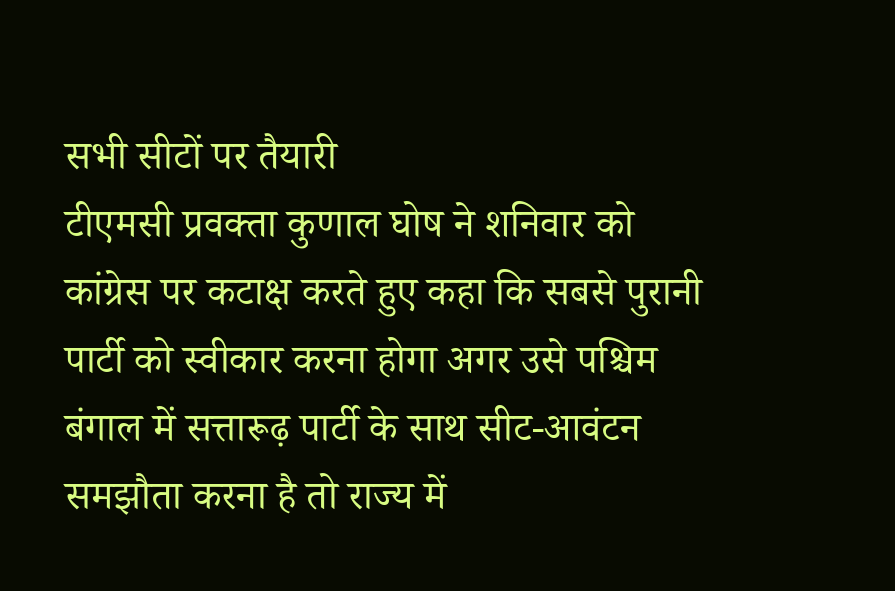सभी सीटों पर तैयारी
टीएमसी प्रवक्ता कुणाल घोष ने शनिवार को कांग्रेस पर कटाक्ष करते हुए कहा कि सबसे पुरानी पार्टी को स्वीकार करना होगा अगर उसे पश्चिम बंगाल में सत्तारूढ़ पार्टी के साथ सीट-आवंटन समझौता करना है तो राज्य में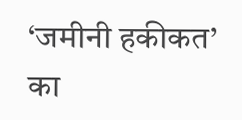‘जमीनी हकीकत’ का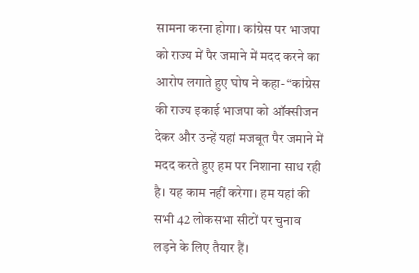सामना करना होगा। कांग्रेस पर भाजपा को राज्य में पैर जमाने में मदद करने का आरोप लगाते हुए घोष ने कहा- “कांग्रेस की राज्य इकाई भाजपा को ऑक्सीजन देकर और उन्हें यहां मजबूत पैर जमाने में मदद करते हुए हम पर निशाना साध रही है। यह काम नहीं करेगा। हम यहां की सभी 42 लोकसभा सीटों पर चुनाव लड़ने के लिए तैयार हैं।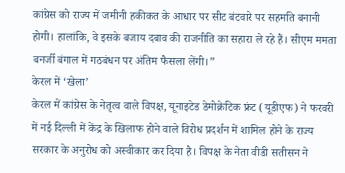कांग्रेस को राज्य में जमीनी हकीकत के आधार पर सीट बंटवारे पर सहमति बनानी होगी। हालांकि, वे इसके बजाय दबाव की राजनीति का सहारा ले रहे हैं। सीएम ममता बनर्जी बंगाल में गठबंधन पर अंतिम फैसला लेंगी।”
केरल में ‘खेला’
केरल में कांग्रेस के नेतृत्व वाले विपक्ष, यूनाइटेड डेमोक्रेटिक फ्रंट (यूडीएफ) ने फरवरी में नई दिल्ली में केंद्र के खिलाफ होने वाले विरोध प्रदर्शन में शामिल होने के राज्य सरकार के अनुरोध को अस्वीकार कर दिया है। विपक्ष के नेता वीडी सतीसन ने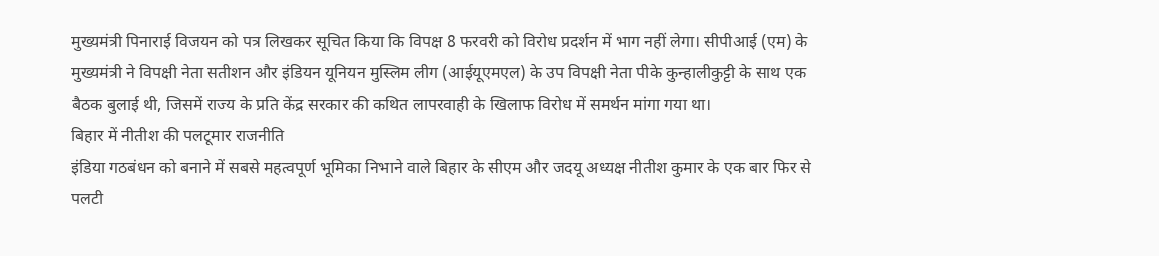मुख्यमंत्री पिनाराई विजयन को पत्र लिखकर सूचित किया कि विपक्ष 8 फरवरी को विरोध प्रदर्शन में भाग नहीं लेगा। सीपीआई (एम) के मुख्यमंत्री ने विपक्षी नेता सतीशन और इंडियन यूनियन मुस्लिम लीग (आईयूएमएल) के उप विपक्षी नेता पीके कुन्हालीकुट्टी के साथ एक बैठक बुलाई थी, जिसमें राज्य के प्रति केंद्र सरकार की कथित लापरवाही के खिलाफ विरोध में समर्थन मांगा गया था।
बिहार में नीतीश की पलटूमार राजनीति
इंडिया गठबंधन को बनाने में सबसे महत्वपूर्ण भूमिका निभाने वाले बिहार के सीएम और जदयू अध्यक्ष नीतीश कुमार के एक बार फिर से पलटी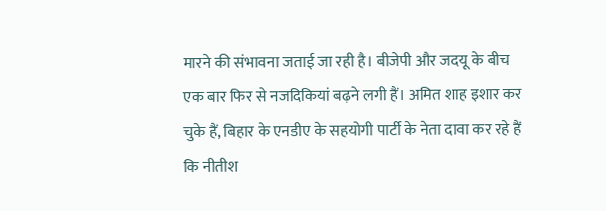मारने की संभावना जताई जा रही है। बीजेपी और जदयू के बीच एक बार फिर से नजदिकियां बढ़ने लगी हैं। अमित शाह इशार कर चुके हैं, बिहार के एनडीए के सहयोगी पार्टी के नेता दावा कर रहे हैं कि नीतीश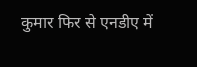कुमार फिर से एनडीए में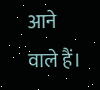आने वाले हैं।